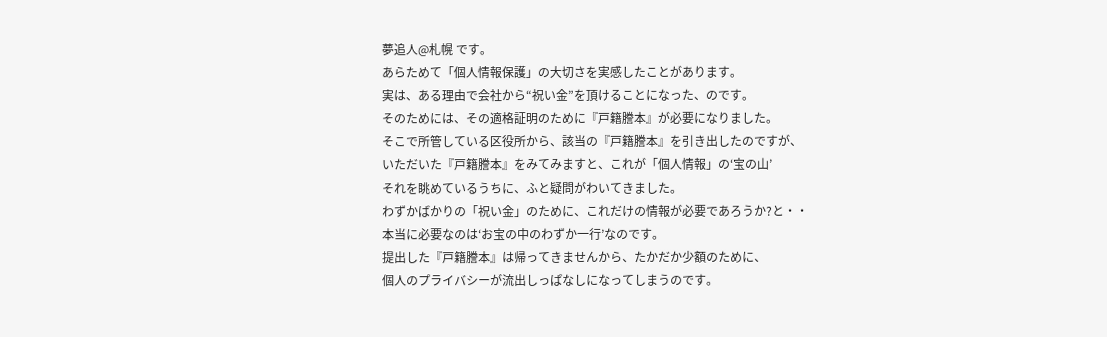夢追人@札幌 です。
あらためて「個人情報保護」の大切さを実感したことがあります。
実は、ある理由で会社から“祝い金”を頂けることになった、のです。
そのためには、その適格証明のために『戸籍謄本』が必要になりました。
そこで所管している区役所から、該当の『戸籍謄本』を引き出したのですが、
いただいた『戸籍謄本』をみてみますと、これが「個人情報」の‘宝の山’
それを眺めているうちに、ふと疑問がわいてきました。
わずかばかりの「祝い金」のために、これだけの情報が必要であろうか?と・・
本当に必要なのは‘お宝の中のわずか一行’なのです。
提出した『戸籍謄本』は帰ってきませんから、たかだか少額のために、
個人のプライバシーが流出しっぱなしになってしまうのです。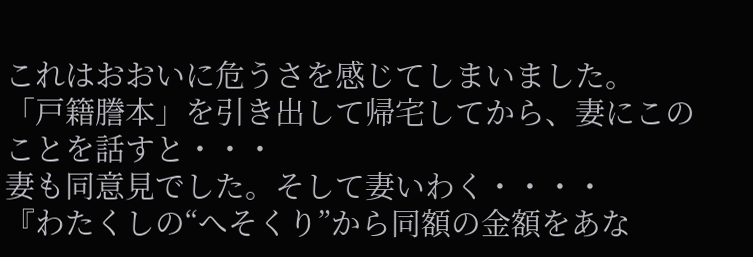これはおおいに危うさを感じてしまいました。
「戸籍謄本」を引き出して帰宅してから、妻にこのことを話すと・・・
妻も同意見でした。そして妻いわく・・・・
『わたくしの“へそくり”から同額の金額をあな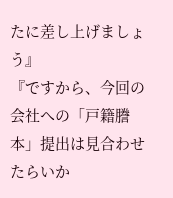たに差し上げましょう』
『ですから、今回の会社への「戸籍謄本」提出は見合わせたらいか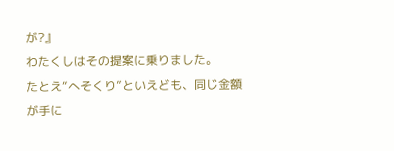が?』
わたくしはその提案に乗りました。
たとえ“へそくり”といえども、同じ金額が手に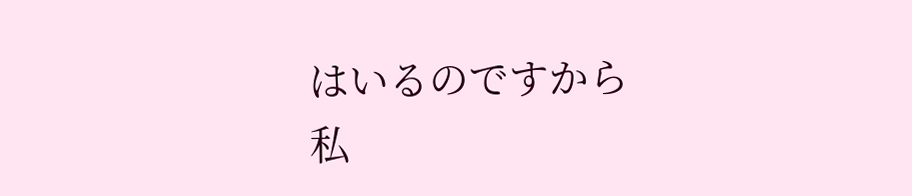はいるのですから
私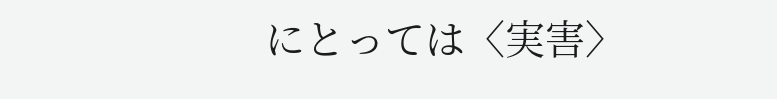にとっては〈実害〉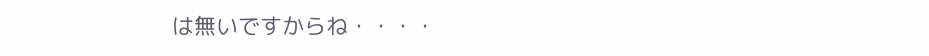は無いですからね・・・・